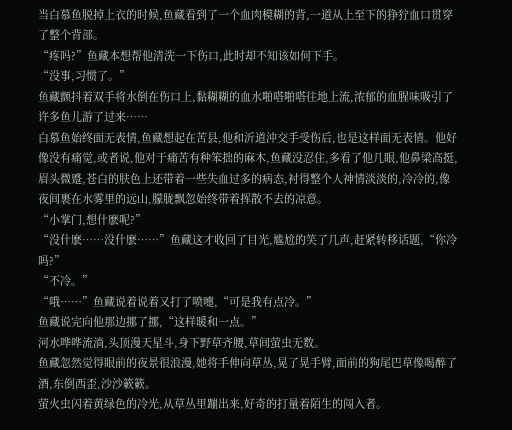当白慕鱼脱掉上衣的时候,鱼藏看到了一个血肉模糊的背,一道从上至下的狰狞血口贯穿了整个背部。
“疼吗?”鱼藏本想帮他清洗一下伤口,此时却不知该如何下手。
“没事,习惯了。”
鱼藏颤抖着双手将水倒在伤口上,黏糊糊的血水啪嗒啪嗒往地上流,浓郁的血腥味吸引了许多鱼儿游了过来……
白慕鱼始终面无表情,鱼藏想起在苦县,他和沂道沖交手受伤后,也是这样面无表情。他好像没有痛觉,或者说,他对于痛苦有种笨拙的麻木,鱼藏没忍住,多看了他几眼,他鼻梁高挺,眉头微蹙,苍白的肤色上还带着一些失血过多的病态,衬得整个人神情淡淡的,冷冷的,像夜间裹在水雾里的远山,朦胧飘忽始终带着挥散不去的凉意。
“小掌门,想什麽呢?”
“没什麽……没什麽……”鱼藏这才收回了目光,尴尬的笑了几声,赶紧转移话题,“你冷吗?”
“不冷。”
“哦……”鱼藏说着说着又打了喷嚏,“可是我有点冷。”
鱼藏说完向他那边挪了挪,“这样暖和一点。”
河水哗哗流淌,头顶漫天星斗,身下野草齐腰,草间萤虫无数。
鱼藏忽然觉得眼前的夜景很浪漫,她将手伸向草丛,晃了晃手臂,面前的狗尾巴草像喝醉了酒,东倒西歪,沙沙簌簌。
萤火虫闪着黄绿色的冷光,从草丛里蹦出来,好奇的打量着陌生的闯入者。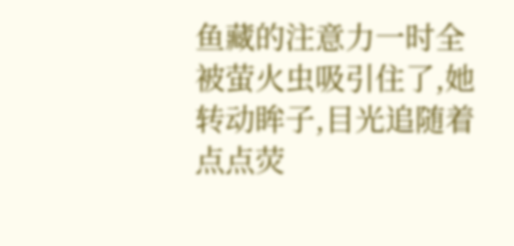鱼藏的注意力一时全被萤火虫吸引住了,她转动眸子,目光追随着点点荧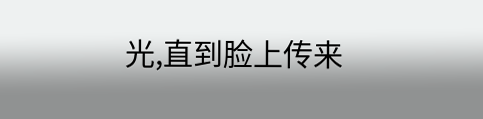光,直到脸上传来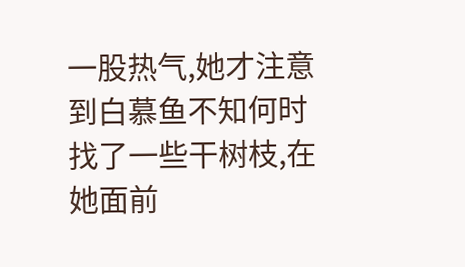一股热气,她才注意到白慕鱼不知何时找了一些干树枝,在她面前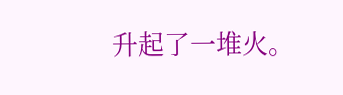升起了一堆火。